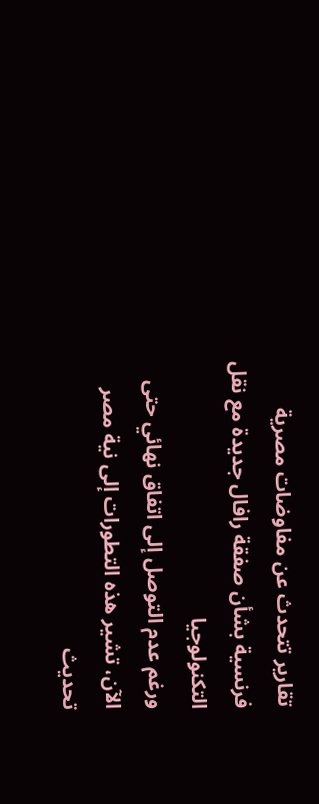تقارير تتحدث عن مفاوضات مصرية فرنسية بشأن صفقة رافال جديدة مع نقل التكنولوجيا
ورغم عدم التوصل إلى اتفاق نهائي حتى الآن، تشير هذه التطورات إلى نية مصر تحديث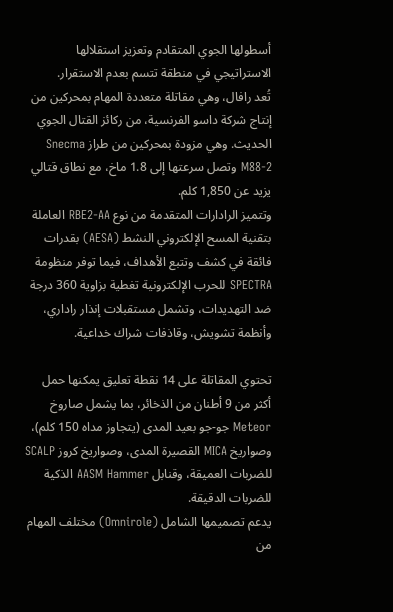أسطولها الجوي المتقادم وتعزيز استقلالها الاستراتيجي في منطقة تتسم بعدم الاستقرار.
تُعد رافال، وهي مقاتلة متعددة المهام بمحركين من إنتاج شركة داسو الفرنسية، من ركائز القتال الجوي الحديث. وهي مزودة بمحركين من طراز Snecma M88-2 وتصل سرعتها إلى 1.8 ماخ، مع نطاق قتالي يزيد عن 1,850 كلم.
وتتميز الرادارات المتقدمة من نوع RBE2-AA العاملة بتقنية المسح الإلكتروني النشط (AESA) بقدرات فائقة في كشف وتتبع الأهداف، فيما توفر منظومة SPECTRA للحرب الإلكترونية تغطية بزاوية 360 درجة ضد التهديدات، وتشمل مستقبلات إنذار راداري، وأنظمة تشويش، وقاذفات شراك خداعية.

تحتوي المقاتلة على 14 نقطة تعليق يمكنها حمل أكثر من 9 أطنان من الذخائر، بما يشمل صاروخ Meteor جو-جو بعيد المدى (يتجاوز مداه 150 كلم)، وصواريخ MICA القصيرة المدى، وصواريخ كروز SCALP للضربات العميقة، وقنابل AASM Hammer الذكية للضربات الدقيقة.
يدعم تصميمها الشامل (Omnirole) مختلف المهام من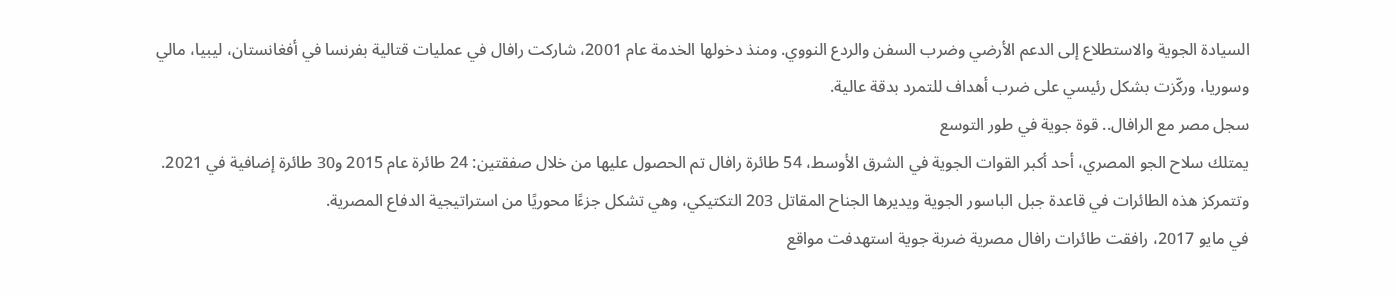السيادة الجوية والاستطلاع إلى الدعم الأرضي وضرب السفن والردع النووي. ومنذ دخولها الخدمة عام 2001، شاركت رافال في عمليات قتالية بفرنسا في أفغانستان، ليبيا، مالي وسوريا، وركّزت بشكل رئيسي على ضرب أهداف للتمرد بدقة عالية.
سجل مصر مع الرافال.. قوة جوية في طور التوسع
يمتلك سلاح الجو المصري، أحد أكبر القوات الجوية في الشرق الأوسط، 54 طائرة رافال تم الحصول عليها من خلال صفقتين: 24 طائرة عام 2015 و30 طائرة إضافية في 2021. وتتمركز هذه الطائرات في قاعدة جبل الباسور الجوية ويديرها الجناح المقاتل 203 التكتيكي، وهي تشكل جزءًا محوريًا من استراتيجية الدفاع المصرية.
في مايو 2017، رافقت طائرات رافال مصرية ضربة جوية استهدفت مواقع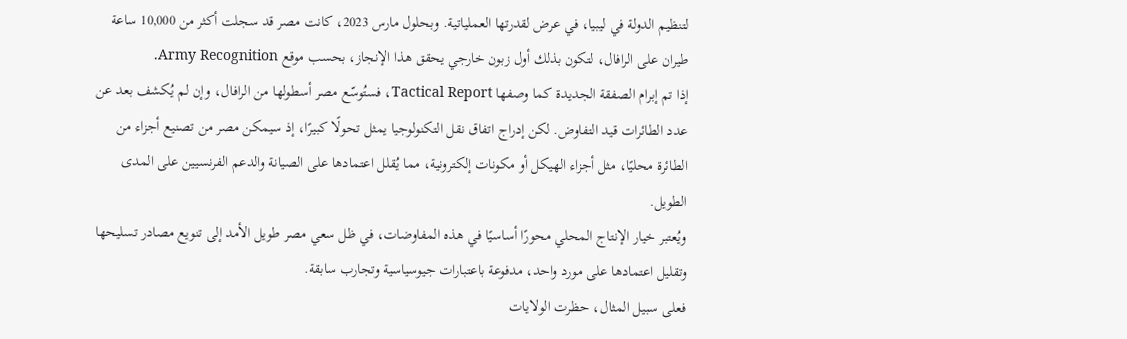لتنظيم الدولة في ليبيا، في عرض لقدرتها العملياتية. وبحلول مارس 2023، كانت مصر قد سجلت أكثر من 10,000 ساعة طيران على الرافال، لتكون بذلك أول زبون خارجي يحقق هذا الإنجاز، بحسب موقع Army Recognition.
إذا تم إبرام الصفقة الجديدة كما وصفها Tactical Report، فستُوسّع مصر أسطولها من الرافال، وإن لم يُكشف بعد عن عدد الطائرات قيد التفاوض. لكن إدراج اتفاق نقل التكنولوجيا يمثل تحولًا كبيرًا، إذ سيمكن مصر من تصنيع أجزاء من الطائرة محليًا، مثل أجزاء الهيكل أو مكونات إلكترونية، مما يُقلل اعتمادها على الصيانة والدعم الفرنسيين على المدى الطويل.
ويُعتبر خيار الإنتاج المحلي محورًا أساسيًا في هذه المفاوضات، في ظل سعي مصر طويل الأمد إلى تنويع مصادر تسليحها وتقليل اعتمادها على مورد واحد، مدفوعة باعتبارات جيوسياسية وتجارب سابقة.
فعلى سبيل المثال، حظرت الولايات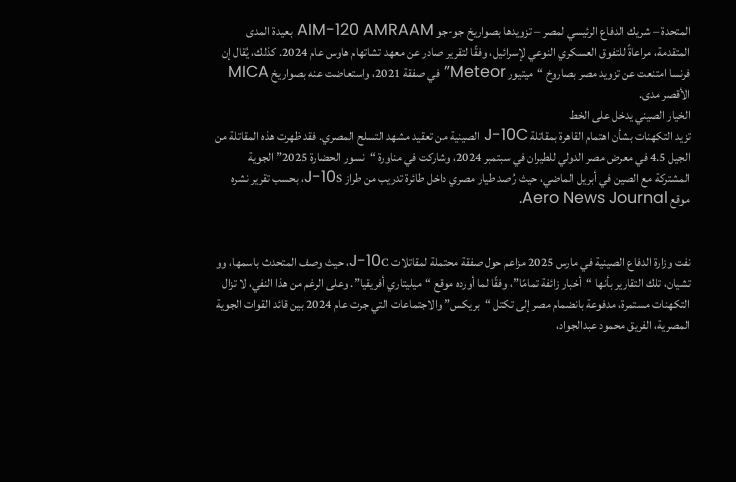المتحدة – شريك الدفاع الرئيسي لمصر – تزويدها بصواريخ جو-جو AIM-120 AMRAAM بعيدة المدى المتقدمة، مراعاةً للتفوق العسكري النوعي لإسرائيل، وفقًا لتقرير صادر عن معهد تشاتهام هاوس عام 2024. كذلك، يُقال إن فرنسا امتنعت عن تزويد مصر بصاروخ “ميتيور Meteor” في صفقة 2021، واستعاضت عنه بصواريخ MICA الأقصر مدى.
الخيار الصيني يدخل على الخط
تزيد التكهنات بشأن اهتمام القاهرة بمقاتلة J-10C الصينية من تعقيد مشهد التسلح المصري. فقد ظهرت هذه المقاتلة من الجيل 4.5 في معرض مصر الدولي للطيران في سبتمبر 2024، وشاركت في مناورة “نسور الحضارة 2025” الجوية المشتركة مع الصين في أبريل الماضي، حيث رُصد طيار مصري داخل طائرة تدريب من طراز J-10S، بحسب تقرير نشره موقع Aero News Journal.


نفت وزارة الدفاع الصينية في مارس 2025 مزاعم حول صفقة محتملة لمقاتلات J-10C، حيث وصف المتحدث باسمها، وو تشيان، تلك التقارير بأنها “أخبار زائفة تمامًا”، وفقًا لما أورده موقع “ميليتاري أفريقيا”. وعلى الرغم من هذا النفي، لا تزال التكهنات مستمرة، مدفوعة بانضمام مصر إلى تكتل “بريكس” والاجتماعات التي جرت عام 2024 بين قائد القوات الجوية المصرية، الفريق محمود عبدالجواد،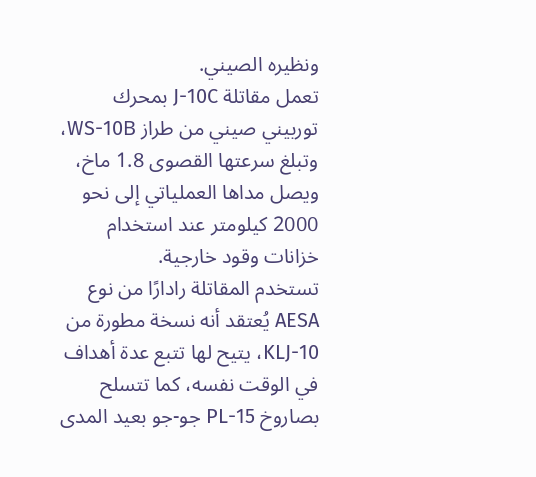ونظيره الصيني.
تعمل مقاتلة J-10C بمحرك توربيني صيني من طراز WS-10B، وتبلغ سرعتها القصوى 1.8 ماخ، ويصل مداها العملياتي إلى نحو 2000 كيلومتر عند استخدام خزانات وقود خارجية.
تستخدم المقاتلة رادارًا من نوع AESA يُعتقد أنه نسخة مطورة من KLJ-10، يتيح لها تتبع عدة أهداف في الوقت نفسه، كما تتسلح بصاروخ PL-15 جو-جو بعيد المدى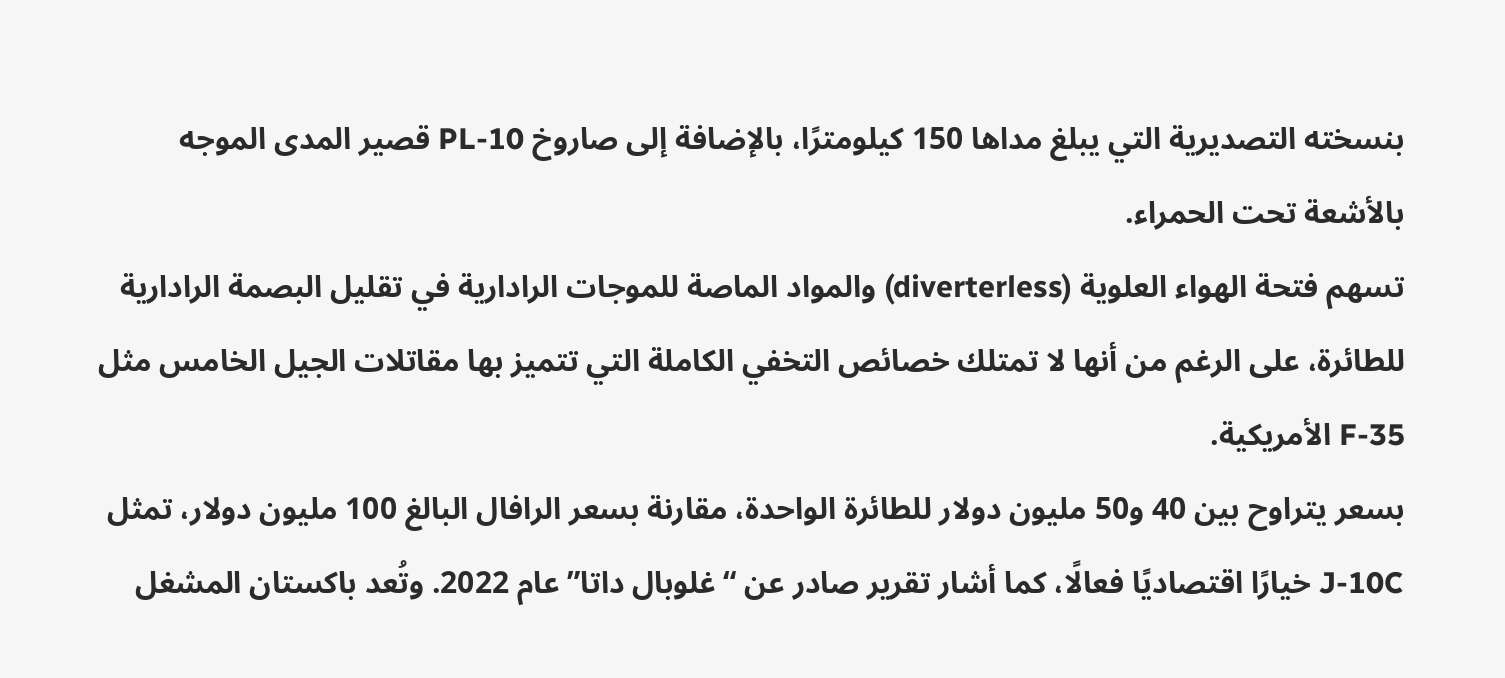بنسخته التصديرية التي يبلغ مداها 150 كيلومترًا، بالإضافة إلى صاروخ PL-10 قصير المدى الموجه بالأشعة تحت الحمراء.
تسهم فتحة الهواء العلوية (diverterless) والمواد الماصة للموجات الرادارية في تقليل البصمة الرادارية للطائرة، على الرغم من أنها لا تمتلك خصائص التخفي الكاملة التي تتميز بها مقاتلات الجيل الخامس مثل F-35 الأمريكية.
بسعر يتراوح بين 40 و50 مليون دولار للطائرة الواحدة، مقارنة بسعر الرافال البالغ 100 مليون دولار، تمثل J-10C خيارًا اقتصاديًا فعالًا، كما أشار تقرير صادر عن “غلوبال داتا” عام 2022. وتُعد باكستان المشغل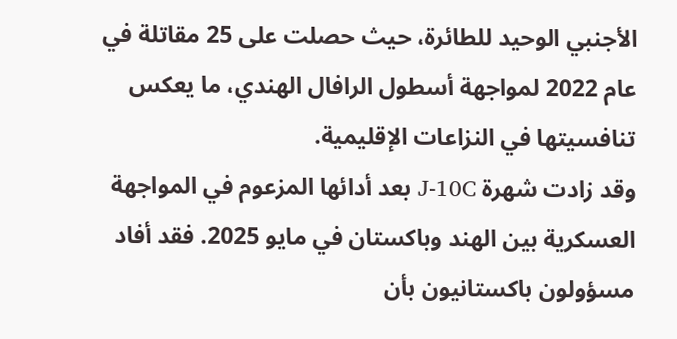الأجنبي الوحيد للطائرة، حيث حصلت على 25 مقاتلة في عام 2022 لمواجهة أسطول الرافال الهندي، ما يعكس تنافسيتها في النزاعات الإقليمية.
وقد زادت شهرة J-10C بعد أدائها المزعوم في المواجهة العسكرية بين الهند وباكستان في مايو 2025. فقد أفاد مسؤولون باكستانيون بأن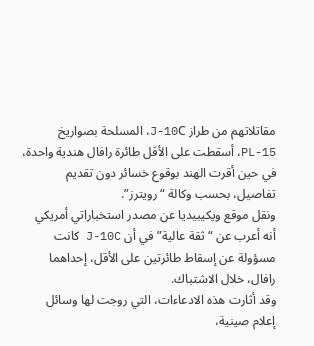مقاتلاتهم من طراز J-10C، المسلحة بصواريخ PL-15، أسقطت على الأقل طائرة رافال هندية واحدة، في حين أقرت الهند بوقوع خسائر دون تقديم تفاصيل، بحسب وكالة “رويترز”.
ونقل موقع ويكيبيديا عن مصدر استخباراتي أمريكي أنه أعرب عن “ثقة عالية” في أن J-10C كانت مسؤولة عن إسقاط طائرتين على الأقل، إحداهما رافال، خلال الاشتباك.
وقد أثارت هذه الادعاءات، التي روجت لها وسائل إعلام صينية،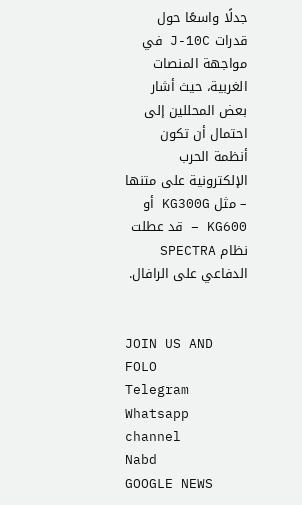جدلًا واسعًا حول قدرات J-10C في مواجهة المنصات الغربية، حيث أشار بعض المحللين إلى احتمال أن تكون أنظمة الحرب الإلكترونية على متنها – مثل KG300G أو KG600 – قد عطلت نظام SPECTRA الدفاعي على الرافال.


JOIN US AND FOLO
Telegram
Whatsapp channel
Nabd
GOOGLE NEWS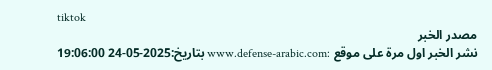tiktok
مصدر الخبر
نشر الخبر اول مرة على موقع :www.defense-arabic.com بتاريخ:2025-05-24 19:06:00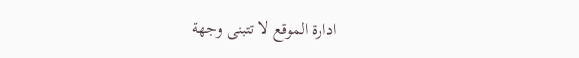ادارة الموقع لا تتبنى وجهة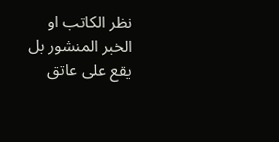نظر الكاتب او الخبر المنشور بل يقع على عاتق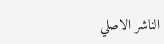الناشر الاصلي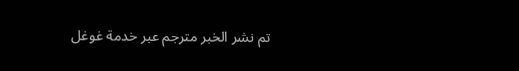تم نشر الخبر مترجم عبر خدمة غوغل